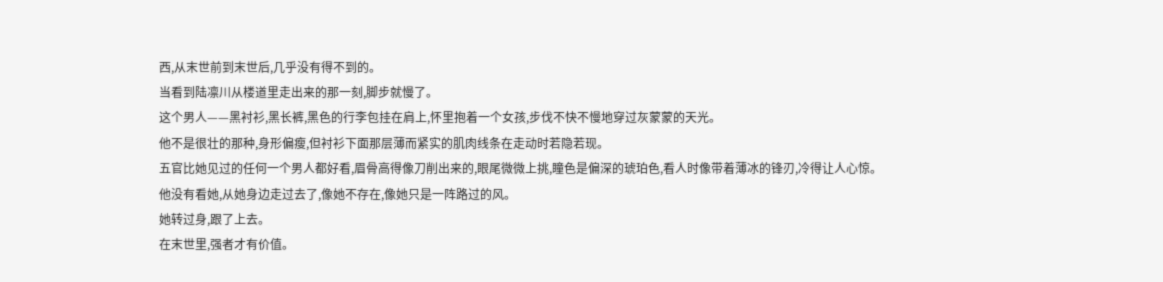西,从末世前到末世后,几乎没有得不到的。
当看到陆凛川从楼道里走出来的那一刻,脚步就慢了。
这个男人——黑衬衫,黑长裤,黑色的行李包挂在肩上,怀里抱着一个女孩,步伐不快不慢地穿过灰蒙蒙的天光。
他不是很壮的那种,身形偏瘦,但衬衫下面那层薄而紧实的肌肉线条在走动时若隐若现。
五官比她见过的任何一个男人都好看,眉骨高得像刀削出来的,眼尾微微上挑,瞳色是偏深的琥珀色,看人时像带着薄冰的锋刃,冷得让人心惊。
他没有看她,从她身边走过去了,像她不存在,像她只是一阵路过的风。
她转过身,跟了上去。
在末世里,强者才有价值。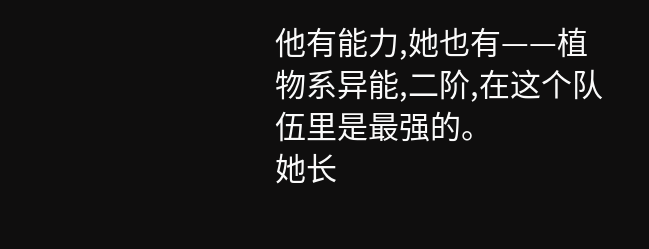他有能力,她也有——植物系异能,二阶,在这个队伍里是最强的。
她长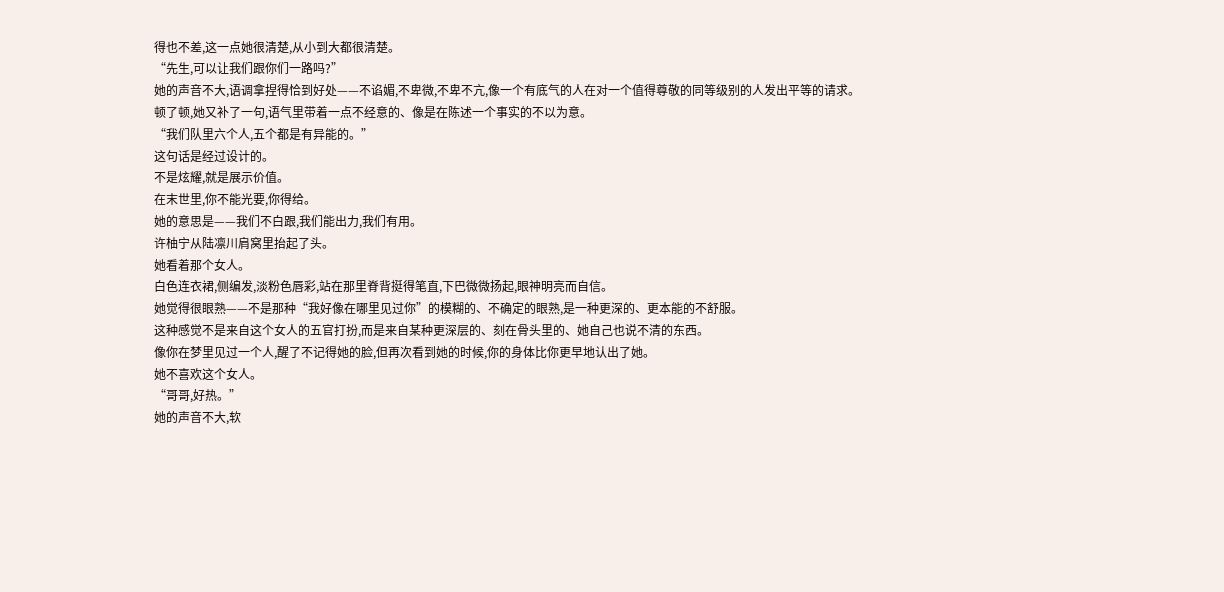得也不差,这一点她很清楚,从小到大都很清楚。
“先生,可以让我们跟你们一路吗?”
她的声音不大,语调拿捏得恰到好处——不谄媚,不卑微,不卑不亢,像一个有底气的人在对一个值得尊敬的同等级别的人发出平等的请求。
顿了顿,她又补了一句,语气里带着一点不经意的、像是在陈述一个事实的不以为意。
“我们队里六个人,五个都是有异能的。”
这句话是经过设计的。
不是炫耀,就是展示价值。
在末世里,你不能光要,你得给。
她的意思是——我们不白跟,我们能出力,我们有用。
许柚宁从陆凛川肩窝里抬起了头。
她看着那个女人。
白色连衣裙,侧编发,淡粉色唇彩,站在那里脊背挺得笔直,下巴微微扬起,眼神明亮而自信。
她觉得很眼熟——不是那种“我好像在哪里见过你”的模糊的、不确定的眼熟,是一种更深的、更本能的不舒服。
这种感觉不是来自这个女人的五官打扮,而是来自某种更深层的、刻在骨头里的、她自己也说不清的东西。
像你在梦里见过一个人,醒了不记得她的脸,但再次看到她的时候,你的身体比你更早地认出了她。
她不喜欢这个女人。
“哥哥,好热。”
她的声音不大,软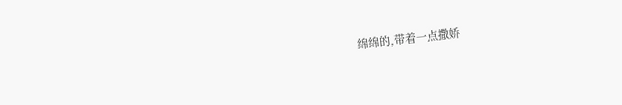绵绵的,带着一点撒娇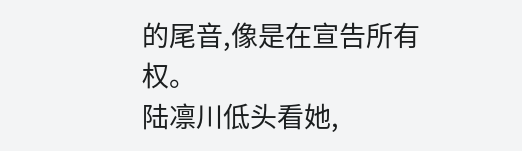的尾音,像是在宣告所有权。
陆凛川低头看她,